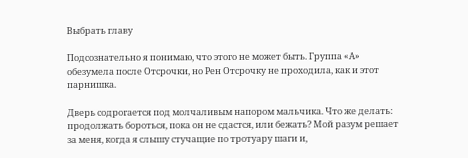Выбрать главу

Подсознательно я понимаю, что этого не может быть. Группа «А» обезумела после Отсрочки, но Рен Отсрочку не проходила, как и этот парнишка.

Дверь содрогается под молчаливым напором мальчика. Что же делать: продолжать бороться, пока он не сдастся, или бежать? Мой разум решает за меня, когда я слышу стучащие по тротуару шаги и,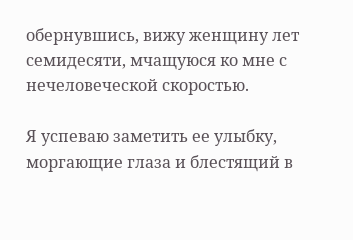обернувшись, вижу женщину лет семидесяти, мчащуюся ко мне с нечеловеческой скоростью.

Я успеваю заметить ее улыбку, моргающие глаза и блестящий в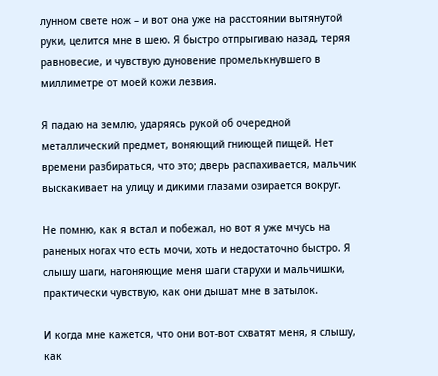лунном свете нож – и вот она уже на расстоянии вытянутой руки, целится мне в шею. Я быстро отпрыгиваю назад, теряя равновесие, и чувствую дуновение промелькнувшего в миллиметре от моей кожи лезвия.

Я падаю на землю, ударяясь рукой об очередной металлический предмет, воняющий гниющей пищей. Нет времени разбираться, что это; дверь распахивается, мальчик выскакивает на улицу и дикими глазами озирается вокруг.

Не помню, как я встал и побежал, но вот я уже мчусь на раненых ногах что есть мочи, хоть и недостаточно быстро. Я слышу шаги, нагоняющие меня шаги старухи и мальчишки, практически чувствую, как они дышат мне в затылок.

И когда мне кажется, что они вот-вот схватят меня, я слышу, как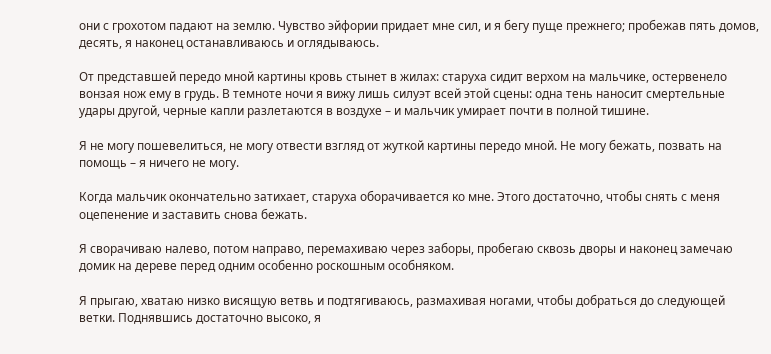они с грохотом падают на землю. Чувство эйфории придает мне сил, и я бегу пуще прежнего; пробежав пять домов, десять, я наконец останавливаюсь и оглядываюсь.

От представшей передо мной картины кровь стынет в жилах: старуха сидит верхом на мальчике, остервенело вонзая нож ему в грудь. В темноте ночи я вижу лишь силуэт всей этой сцены: одна тень наносит смертельные удары другой, черные капли разлетаются в воздухе – и мальчик умирает почти в полной тишине.

Я не могу пошевелиться, не могу отвести взгляд от жуткой картины передо мной. Не могу бежать, позвать на помощь – я ничего не могу.

Когда мальчик окончательно затихает, старуха оборачивается ко мне. Этого достаточно, чтобы снять с меня оцепенение и заставить снова бежать.

Я сворачиваю налево, потом направо, перемахиваю через заборы, пробегаю сквозь дворы и наконец замечаю домик на дереве перед одним особенно роскошным особняком.

Я прыгаю, хватаю низко висящую ветвь и подтягиваюсь, размахивая ногами, чтобы добраться до следующей ветки. Поднявшись достаточно высоко, я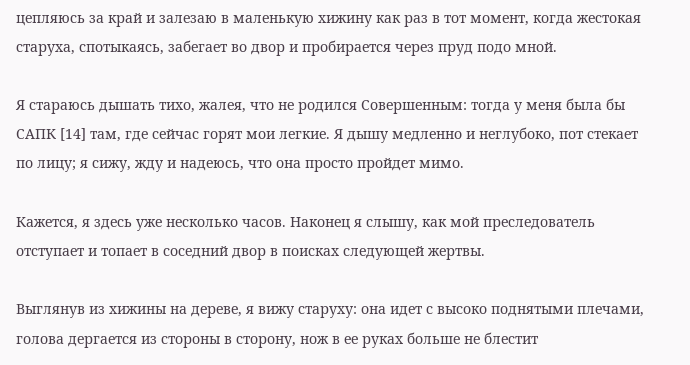цепляюсь за край и залезаю в маленькую хижину как раз в тот момент, когда жестокая старуха, спотыкаясь, забегает во двор и пробирается через пруд подо мной.

Я стараюсь дышать тихо, жалея, что не родился Совершенным: тогда у меня была бы САПК [14] там, где сейчас горят мои легкие. Я дышу медленно и неглубоко, пот стекает по лицу; я сижу, жду и надеюсь, что она просто пройдет мимо.

Кажется, я здесь уже несколько часов. Наконец я слышу, как мой преследователь отступает и топает в соседний двор в поисках следующей жертвы.

Выглянув из хижины на дереве, я вижу старуху: она идет с высоко поднятыми плечами, голова дергается из стороны в сторону, нож в ее руках больше не блестит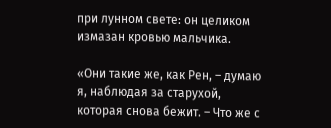при лунном свете: он целиком измазан кровью мальчика.

«Они такие же, как Рен, – думаю я, наблюдая за старухой, которая снова бежит. – Что же с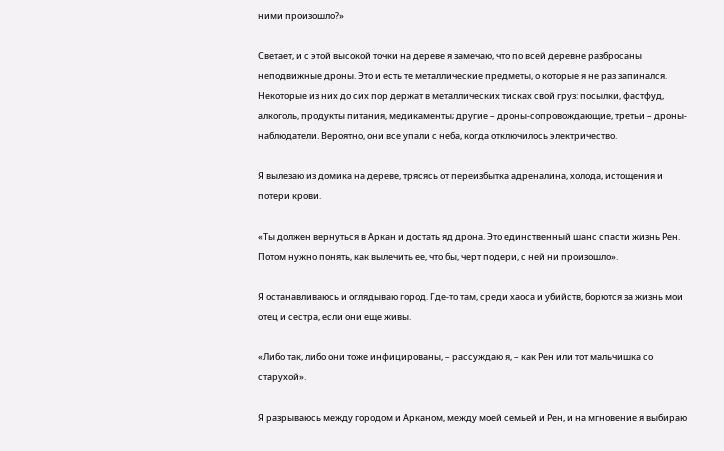ними произошло?»

Светает, и с этой высокой точки на дереве я замечаю, что по всей деревне разбросаны неподвижные дроны. Это и есть те металлические предметы, о которые я не раз запинался. Некоторые из них до сих пор держат в металлических тисках свой груз: посылки, фастфуд, алкоголь, продукты питания, медикаменты; другие – дроны-сопровождающие, третьи – дроны-наблюдатели. Вероятно, они все упали с неба, когда отключилось электричество.

Я вылезаю из домика на дереве, трясясь от переизбытка адреналина, холода, истощения и потери крови.

«Ты должен вернуться в Аркан и достать яд дрона. Это единственный шанс спасти жизнь Рен. Потом нужно понять, как вылечить ее, что бы, черт подери, с ней ни произошло».

Я останавливаюсь и оглядываю город. Где-то там, среди хаоса и убийств, борются за жизнь мои отец и сестра, если они еще живы.

«Либо так, либо они тоже инфицированы, – рассуждаю я, – как Рен или тот мальчишка со старухой».

Я разрываюсь между городом и Арканом, между моей семьей и Рен, и на мгновение я выбираю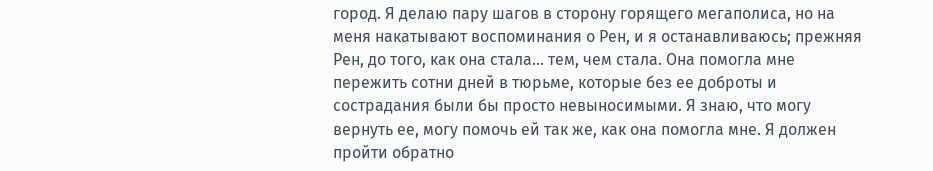город. Я делаю пару шагов в сторону горящего мегаполиса, но на меня накатывают воспоминания о Рен, и я останавливаюсь; прежняя Рен, до того, как она стала… тем, чем стала. Она помогла мне пережить сотни дней в тюрьме, которые без ее доброты и сострадания были бы просто невыносимыми. Я знаю, что могу вернуть ее, могу помочь ей так же, как она помогла мне. Я должен пройти обратно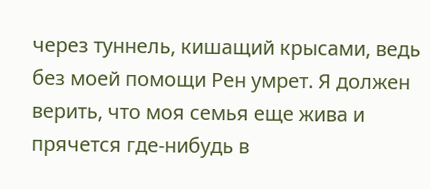через туннель, кишащий крысами, ведь без моей помощи Рен умрет. Я должен верить, что моя семья еще жива и прячется где-нибудь в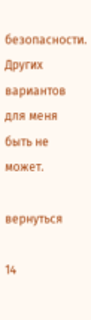безопасности. Других вариантов для меня быть не может.

вернуться

14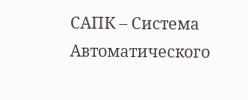САПК – Система Автоматического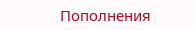Пополнения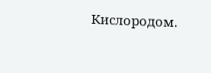Кислородом.